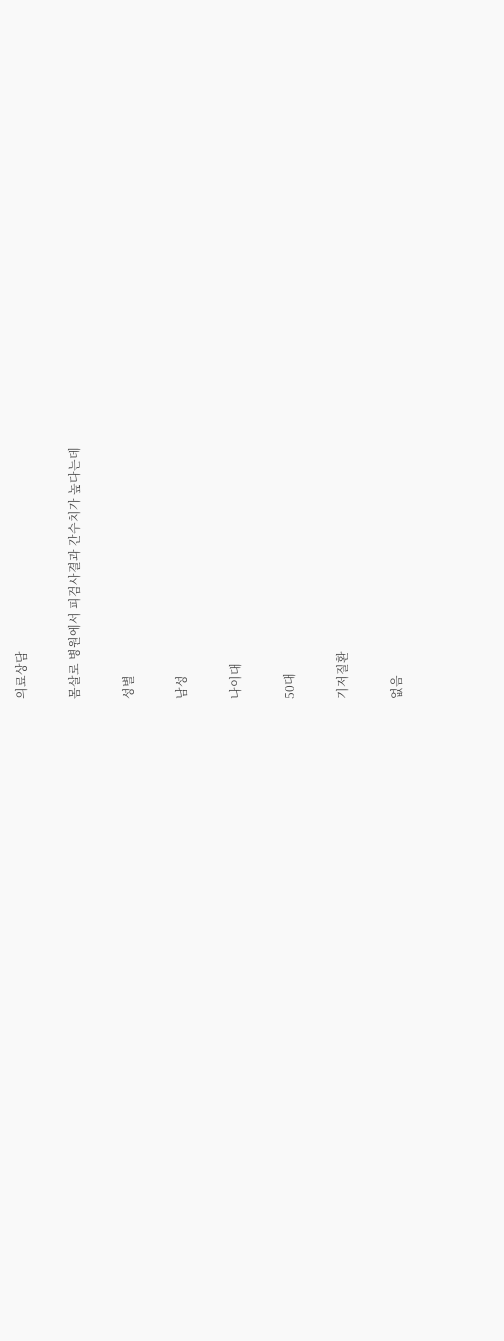의료상담

몸살로 병원에서 피검사결과 간수치가 높다는데

성별

남성

나이대

50대

기저질환

없음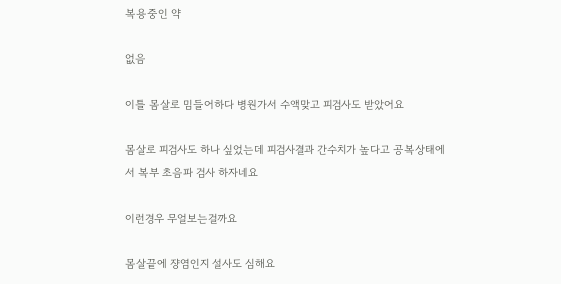복용중인 약

없음

이틀 몸살로 밈들어하다 병원가서 수액맞고 피검사도 받았어요

몸살로 피검사도 하나 싶었는데 피검사결과 간수치가 높다고 공복상태에서 복부 초음파 검사 하자네요

이런경우 무얼보는걸까요

몸살끝에 쟝염인지 설사도 심해요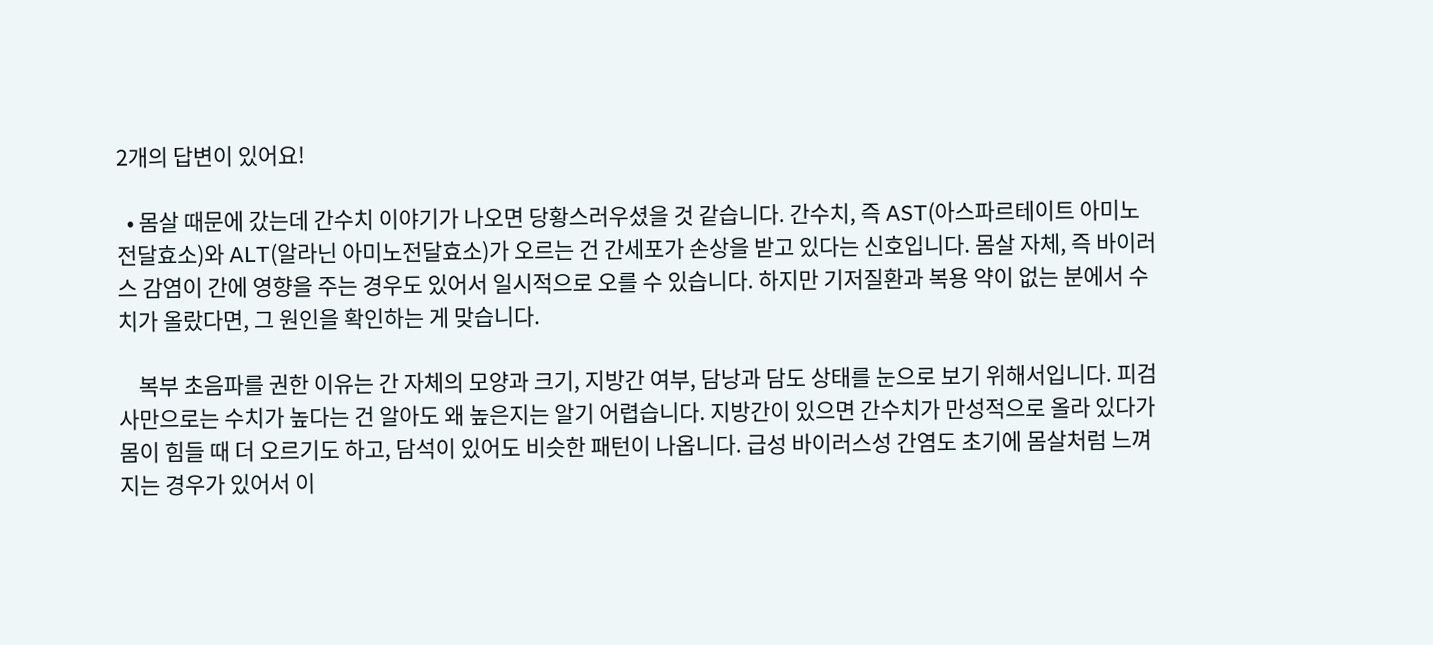2개의 답변이 있어요!

  • 몸살 때문에 갔는데 간수치 이야기가 나오면 당황스러우셨을 것 같습니다. 간수치, 즉 AST(아스파르테이트 아미노전달효소)와 ALT(알라닌 아미노전달효소)가 오르는 건 간세포가 손상을 받고 있다는 신호입니다. 몸살 자체, 즉 바이러스 감염이 간에 영향을 주는 경우도 있어서 일시적으로 오를 수 있습니다. 하지만 기저질환과 복용 약이 없는 분에서 수치가 올랐다면, 그 원인을 확인하는 게 맞습니다.

    복부 초음파를 권한 이유는 간 자체의 모양과 크기, 지방간 여부, 담낭과 담도 상태를 눈으로 보기 위해서입니다. 피검사만으로는 수치가 높다는 건 알아도 왜 높은지는 알기 어렵습니다. 지방간이 있으면 간수치가 만성적으로 올라 있다가 몸이 힘들 때 더 오르기도 하고, 담석이 있어도 비슷한 패턴이 나옵니다. 급성 바이러스성 간염도 초기에 몸살처럼 느껴지는 경우가 있어서 이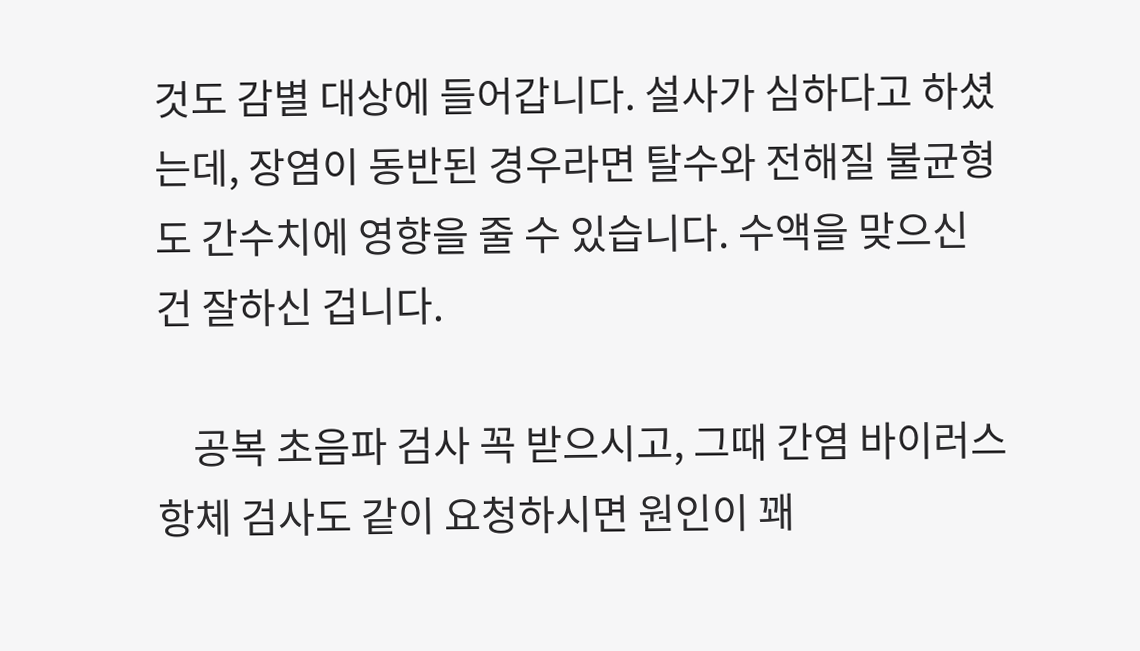것도 감별 대상에 들어갑니다. 설사가 심하다고 하셨는데, 장염이 동반된 경우라면 탈수와 전해질 불균형도 간수치에 영향을 줄 수 있습니다. 수액을 맞으신 건 잘하신 겁니다.

    공복 초음파 검사 꼭 받으시고, 그때 간염 바이러스 항체 검사도 같이 요청하시면 원인이 꽤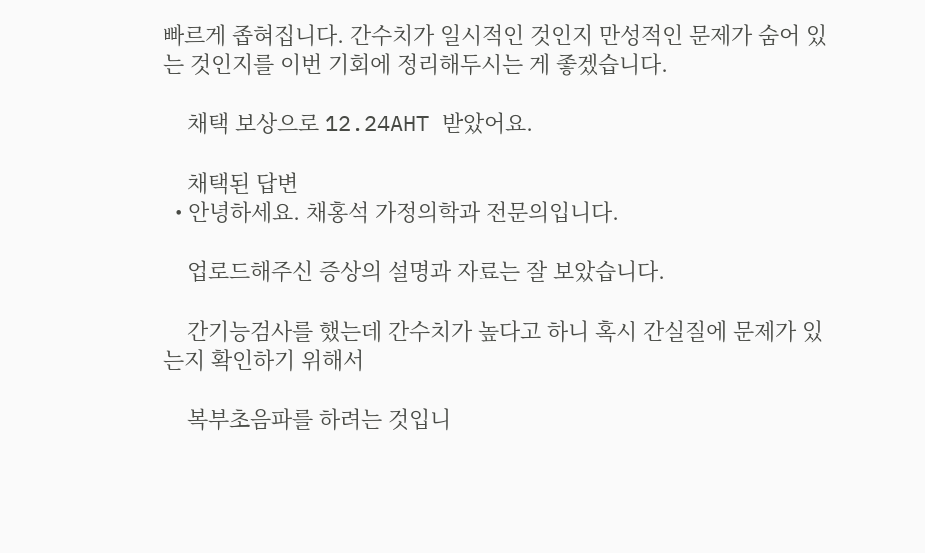빠르게 좁혀집니다. 간수치가 일시적인 것인지 만성적인 문제가 숨어 있는 것인지를 이번 기회에 정리해두시는 게 좋겠습니다.

    채택 보상으로 12.24AHT 받았어요.

    채택된 답변
  • 안녕하세요. 채홍석 가정의학과 전문의입니다.

    업로드해주신 증상의 설명과 자료는 잘 보았습니다.

    간기능검사를 했는데 간수치가 높다고 하니 혹시 간실질에 문제가 있는지 확인하기 위해서

    복부초음파를 하려는 것입니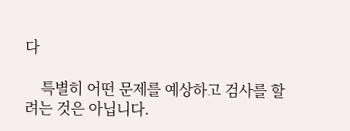다

    특별히 어떤 문제를 예상하고 검사를 할려는 것은 아닙니다.